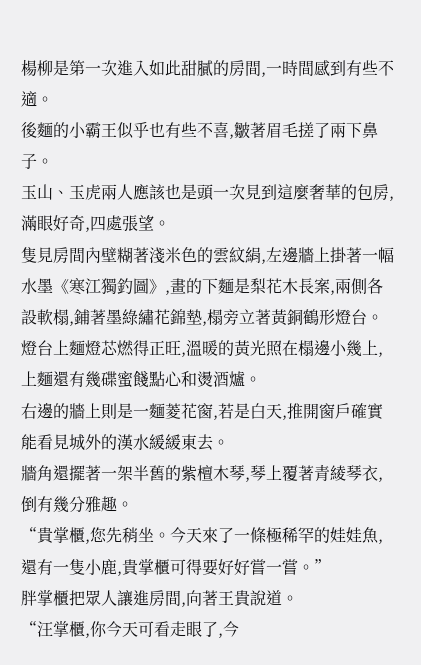楊柳是第一次進入如此甜膩的房間,一時間感到有些不適。
後麵的小霸王似乎也有些不喜,皺著眉毛搓了兩下鼻子。
玉山、玉虎兩人應該也是頭一次見到這麼奢華的包房,滿眼好奇,四處張望。
隻見房間內壁糊著淺米色的雲紋絹,左邊牆上掛著一幅水墨《寒江獨釣圖》,畫的下麵是梨花木長案,兩側各設軟榻,鋪著墨綠繡花錦墊,榻旁立著黃銅鶴形燈台。
燈台上麵燈芯燃得正旺,溫暖的黃光照在榻邊小幾上,上麵還有幾碟蜜餞點心和燙酒爐。
右邊的牆上則是一麵菱花窗,若是白天,推開窗戶確實能看見城外的漢水緩緩東去。
牆角還擺著一架半舊的紫檀木琴,琴上覆著青綾琴衣,倒有幾分雅趣。
“貴掌櫃,您先稍坐。今天來了一條極稀罕的娃娃魚,還有一隻小鹿,貴掌櫃可得要好好嘗一嘗。”
胖掌櫃把眾人讓進房間,向著王貴說道。
“汪掌櫃,你今天可看走眼了,今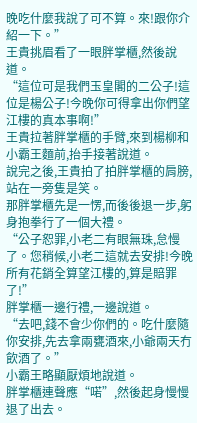晚吃什麼我說了可不算。來!跟你介紹一下。”
王貴挑眉看了一眼胖掌櫃,然後說道。
“這位可是我們玉皇閣的二公子!這位是楊公子!今晚你可得拿出你們望江樓的真本事啊!”
王貴拉著胖掌櫃的手臂,來到楊柳和小霸王麵前,抬手接著說道。
說完之後,王貴拍了拍胖掌櫃的肩膀,站在一旁隻是笑。
那胖掌櫃先是一愣,而後後退一步,躬身抱拳行了一個大禮。
“公子恕罪,小老二有眼無珠,怠慢了。您稍候,小老二這就去安排!今晚所有花銷全算望江樓的,算是賠罪了!”
胖掌櫃一邊行禮,一邊說道。
“去吧,錢不會少你們的。吃什麼隨你安排,先去拿兩甕酒來,小爺兩天冇飲酒了。”
小霸王略顯厭煩地說道。
胖掌櫃連聲應“喏”,然後起身慢慢退了出去。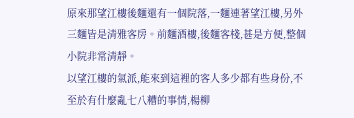原來那望江樓後麵還有一個院落,一麵連著望江樓,另外三麵皆是清雅客房。前麵酒樓,後麵客棧,甚是方便,整個小院非常清靜。
以望江樓的氣派,能來到這裡的客人多少都有些身份,不至於有什麼亂七八糟的事情,楊柳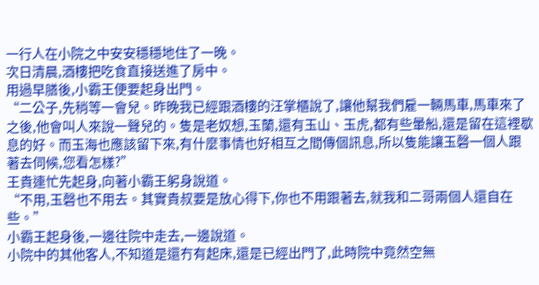一行人在小院之中安安穩穩地住了一晚。
次日清晨,酒樓把吃食直接送進了房中。
用過早膳後,小霸王便要起身出門。
“二公子,先稍等一會兒。昨晚我已經跟酒樓的汪掌櫃說了,讓他幫我們雇一輛馬車,馬車來了之後,他會叫人來說一聲兒的。隻是老奴想,玉蘭,還有玉山、玉虎,都有些暈船,還是留在這裡歇息的好。而玉海也應該留下來,有什麼事情也好相互之間傳個訊息,所以隻能讓玉磬一個人跟著去伺候,您看怎樣?”
王貴連忙先起身,向著小霸王躬身說道。
“不用,玉磬也不用去。其實貴叔要是放心得下,你也不用跟著去,就我和二哥兩個人還自在些。”
小霸王起身後,一邊往院中走去,一邊說道。
小院中的其他客人,不知道是還冇有起床,還是已經出門了,此時院中竟然空無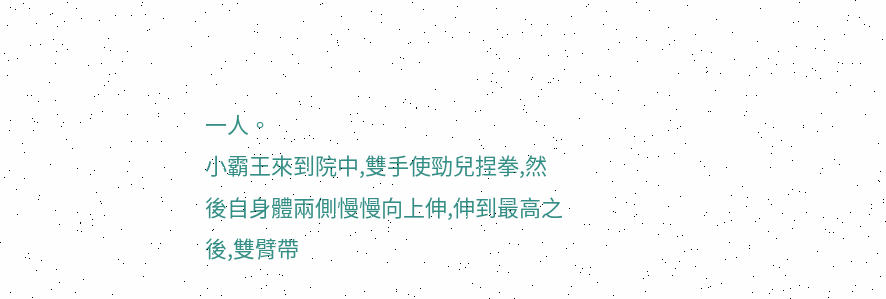一人。
小霸王來到院中,雙手使勁兒捏拳,然後自身體兩側慢慢向上伸,伸到最高之後,雙臂帶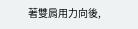著雙肩用力向後,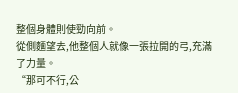整個身體則使勁向前。
從側麵望去,他整個人就像一張拉開的弓,充滿了力量。
“那可不行,公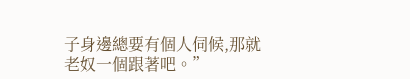子身邊總要有個人伺候,那就老奴一個跟著吧。”